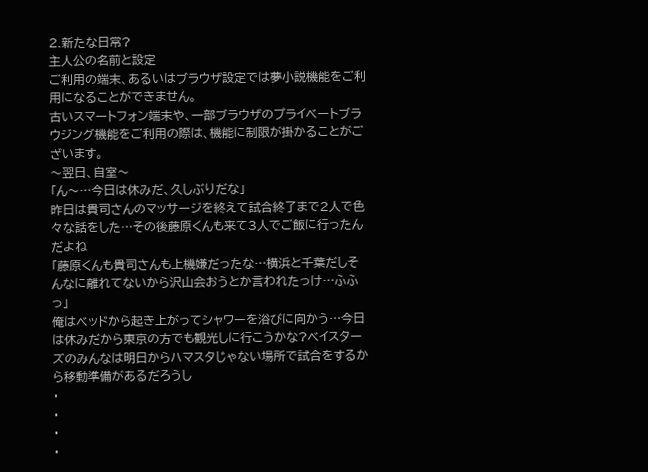2.新たな日常?
主人公の名前と設定
ご利用の端末、あるいはブラウザ設定では夢小説機能をご利用になることができません。
古いスマートフォン端末や、一部ブラウザのプライベートブラウジング機能をご利用の際は、機能に制限が掛かることがございます。
〜翌日、自室〜
「ん〜…今日は休みだ、久しぶりだな」
昨日は貴司さんのマッサージを終えて試合終了まで2人で色々な話をした…その後藤原くんも来て3人でご飯に行ったんだよね
「藤原くんも貴司さんも上機嫌だったな…横浜と千葉だしそんなに離れてないから沢山会おうとか言われたっけ…ふふっ」
俺はベッドから起き上がってシャワーを浴びに向かう…今日は休みだから東京の方でも観光しに行こうかな?ベイスターズのみんなは明日からハマスタじゃない場所で試合をするから移動準備があるだろうし
・
・
・
・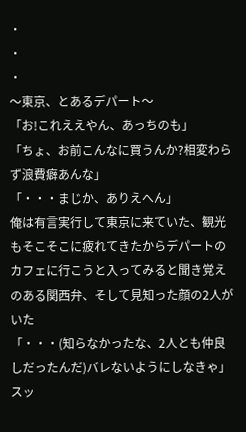・
・
・
〜東京、とあるデパート〜
「お!これええやん、あっちのも」
「ちょ、お前こんなに買うんか?相変わらず浪費癖あんな」
「・・・まじか、ありえへん」
俺は有言実行して東京に来ていた、観光もそこそこに疲れてきたからデパートのカフェに行こうと入ってみると聞き覚えのある関西弁、そして見知った顔の2人がいた
「・・・(知らなかったな、2人とも仲良しだったんだ)バレないようにしなきゃ」スッ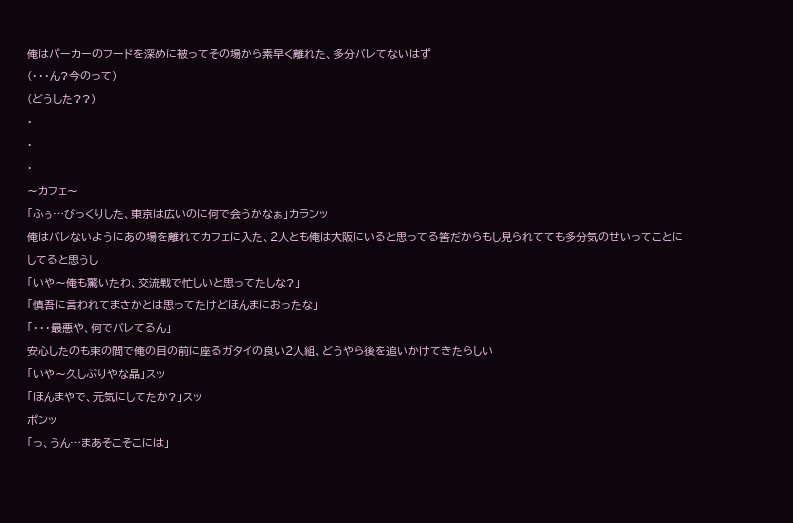俺はパーカーのフードを深めに被ってその場から素早く離れた、多分バレてないはず
(・・・ん?今のって)
(どうした??)
・
・
・
〜カフェ〜
「ふぅ…びっくりした、東京は広いのに何で会うかなぁ」カランッ
俺はバレないようにあの場を離れてカフェに入た、2人とも俺は大阪にいると思ってる筈だからもし見られてても多分気のせいってことにしてると思うし
「いや〜俺も驚いたわ、交流戦で忙しいと思ってたしな?」
「慎吾に言われてまさかとは思ってたけどほんまにおったな」
「・・・最悪や、何でバレてるん」
安心したのも束の間で俺の目の前に座るガタイの良い2人組、どうやら後を追いかけてきたらしい
「いや〜久しぶりやな晶」スッ
「ほんまやで、元気にしてたか?」スッ
ポンッ
「っ、うん…まあそこそこには」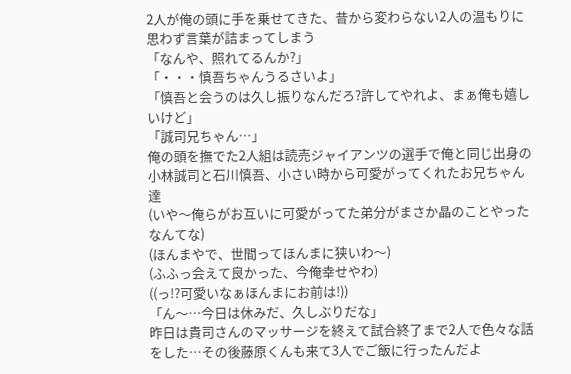2人が俺の頭に手を乗せてきた、昔から変わらない2人の温もりに思わず言葉が詰まってしまう
「なんや、照れてるんか?」
「・・・慎吾ちゃんうるさいよ」
「慎吾と会うのは久し振りなんだろ?許してやれよ、まぁ俺も嬉しいけど」
「誠司兄ちゃん…」
俺の頭を撫でた2人組は読売ジャイアンツの選手で俺と同じ出身の小林誠司と石川慎吾、小さい時から可愛がってくれたお兄ちゃん達
(いや〜俺らがお互いに可愛がってた弟分がまさか晶のことやったなんてな)
(ほんまやで、世間ってほんまに狭いわ〜)
(ふふっ会えて良かった、今俺幸せやわ)
((っ!?可愛いなぁほんまにお前は!))
「ん〜…今日は休みだ、久しぶりだな」
昨日は貴司さんのマッサージを終えて試合終了まで2人で色々な話をした…その後藤原くんも来て3人でご飯に行ったんだよ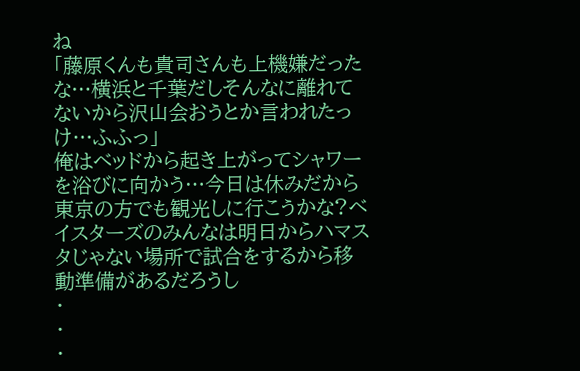ね
「藤原くんも貴司さんも上機嫌だったな…横浜と千葉だしそんなに離れてないから沢山会おうとか言われたっけ…ふふっ」
俺はベッドから起き上がってシャワーを浴びに向かう…今日は休みだから東京の方でも観光しに行こうかな?ベイスターズのみんなは明日からハマスタじゃない場所で試合をするから移動準備があるだろうし
・
・
・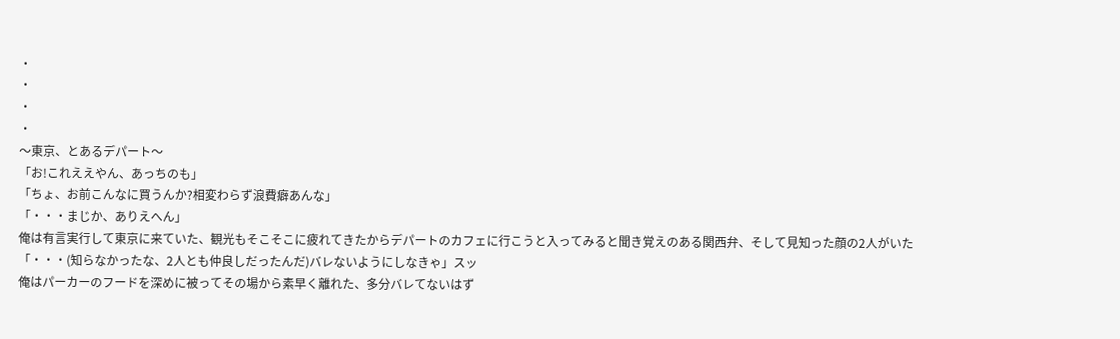・
・
・
・
〜東京、とあるデパート〜
「お!これええやん、あっちのも」
「ちょ、お前こんなに買うんか?相変わらず浪費癖あんな」
「・・・まじか、ありえへん」
俺は有言実行して東京に来ていた、観光もそこそこに疲れてきたからデパートのカフェに行こうと入ってみると聞き覚えのある関西弁、そして見知った顔の2人がいた
「・・・(知らなかったな、2人とも仲良しだったんだ)バレないようにしなきゃ」スッ
俺はパーカーのフードを深めに被ってその場から素早く離れた、多分バレてないはず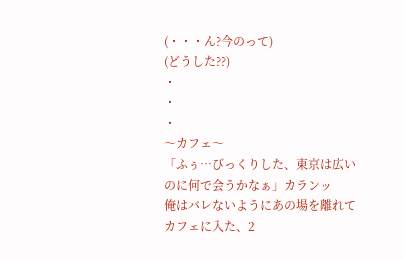(・・・ん?今のって)
(どうした??)
・
・
・
〜カフェ〜
「ふぅ…びっくりした、東京は広いのに何で会うかなぁ」カランッ
俺はバレないようにあの場を離れてカフェに入た、2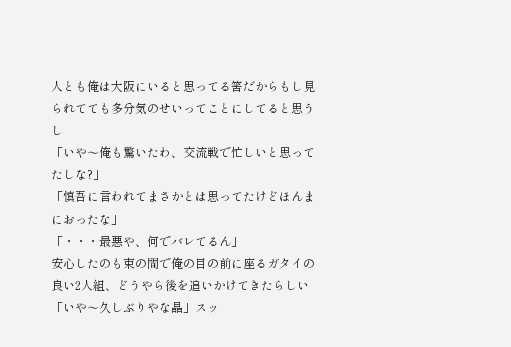人とも俺は大阪にいると思ってる筈だからもし見られてても多分気のせいってことにしてると思うし
「いや〜俺も驚いたわ、交流戦で忙しいと思ってたしな?」
「慎吾に言われてまさかとは思ってたけどほんまにおったな」
「・・・最悪や、何でバレてるん」
安心したのも束の間で俺の目の前に座るガタイの良い2人組、どうやら後を追いかけてきたらしい
「いや〜久しぶりやな晶」スッ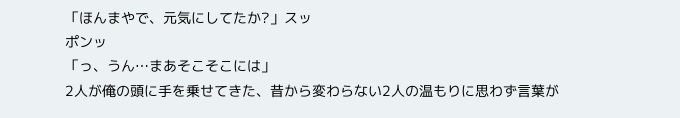「ほんまやで、元気にしてたか?」スッ
ポンッ
「っ、うん…まあそこそこには」
2人が俺の頭に手を乗せてきた、昔から変わらない2人の温もりに思わず言葉が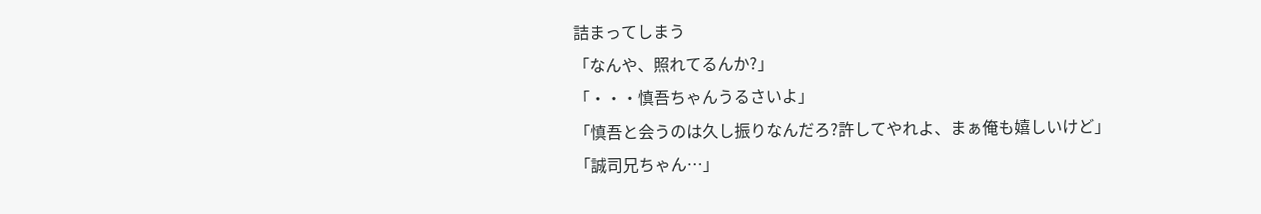詰まってしまう
「なんや、照れてるんか?」
「・・・慎吾ちゃんうるさいよ」
「慎吾と会うのは久し振りなんだろ?許してやれよ、まぁ俺も嬉しいけど」
「誠司兄ちゃん…」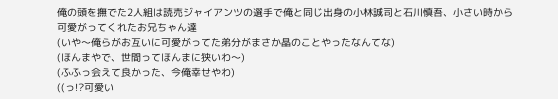俺の頭を撫でた2人組は読売ジャイアンツの選手で俺と同じ出身の小林誠司と石川慎吾、小さい時から可愛がってくれたお兄ちゃん達
(いや〜俺らがお互いに可愛がってた弟分がまさか晶のことやったなんてな)
(ほんまやで、世間ってほんまに狭いわ〜)
(ふふっ会えて良かった、今俺幸せやわ)
((っ!?可愛い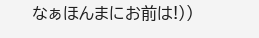なぁほんまにお前は!))